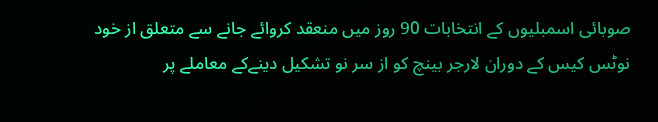صوبائی اسمبلیوں کے انتخابات 90 روز میں منعقد کروائے جانے سے متعلق از خود نوٹس کیس کے دوران لارجر بینچ کو از سر نو تشکیل دینےکے معاملے پر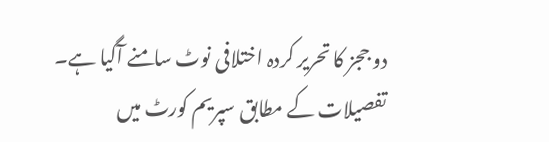دو ججز کا تحریر کردہ اختلافی نوٹ سامنے آگیا ہے۔
تفصیلات کے مطابق سپریم کورٹ میں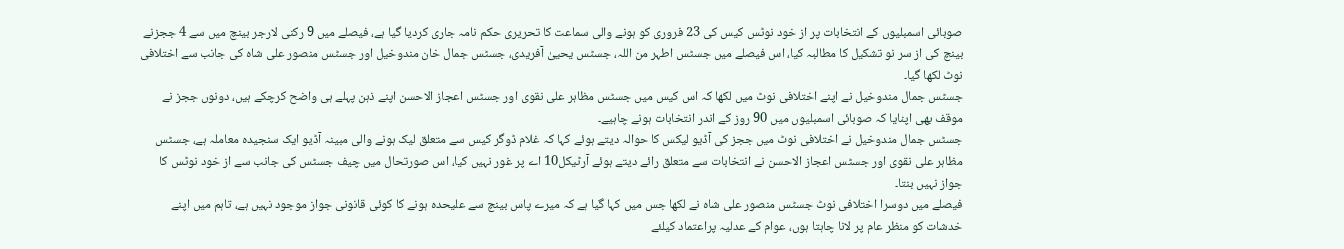صوبائی اسمبلیوں کے انتخابات پر از خود نوٹس کیس کی 23 فروری کو ہونے والی سماعت کا تحریری حکم نامہ جاری کردیا گیا ہے، فیصلے میں 9 رکنی لارجر بینچ میں سے 4 ججزنے بینچ کی از سر نو تشکیل کا مطالبہ کیا، اس فیصلے میں جسٹس اطہر من اللہ، جسٹس یحییٰ آفریدی، جسٹس جمال خان مندوخیل اور جسٹس منصور علی شاہ کی جانب سے اختلافی نوٹ لکھا گیا۔
جسٹس جمال مندوخیل نے اپنے اختلافی نوٹ میں لکھا کہ اس کیس میں جسٹس مظاہر علی نقوی اور جسٹس اعجاز الاحسن اپنے ذہن پہلے ہی واضح کرچکے ہیں، دونوں ججز نے موقف بھی اپنایا کہ صوبائی اسمبلیوں میں 90 روز کے اندر انتخابات ہونے چاہیے۔
جسٹس جمال مندوخیل نے اختلافی نوٹ میں ججز کی آڈیو لیکس کا حوالہ دیتے ہوئے کہا کہ غلام ڈوگر کیس سے متعلق لیک ہونے والی مبینہ آڈیو ایک سنجیدہ معاملہ ہے، جسٹس مظاہر علی نقوی اور جسٹس اعجاز الاحسن نے انتخابات سے متعلق رائے دیتے ہوئے آرٹیکل10 اے پر غور نہیں کیا، اس صورتحال میں چیف جسٹس کی جانب سے از خود نوٹس کا جواز نہیں بنتا۔
فیصلے میں دوسرا اختلافی نوٹ جسٹس منصور علی شاہ نے لکھا جس میں کہا گیا ہے کہ میرے پاس بینچ سے علیحدہ ہونے کا کوئی قانونی جواز موجود نہیں ہے، تاہم میں اپنے خدشات کو منظر عام پر لانا چاہتا ہوں، عوام کے عدلیہ پراعتماد کیلئے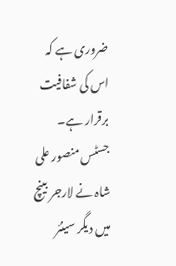ضروری ہے کہ اس کی شفافیت برقرار ہے۔
جسٹس منصور علی شاہ نے لارجر بینچ میں دیگر سینئر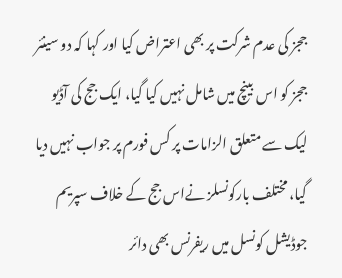ججز کی عدم شرکت پر بھی اعتراض کیا اور کہا کہ دو سینئر ججز کو اس بینچ میں شامل نہیں کیا گیا، ایک جج کی آڈیو لیک سے متعلق الزامات پر کس فورم پر جواب نہیں دیا گیا، مختلف بارکونسلز نےاس جج کے خلاف سپریم جوڈیشل کونسل میں ریفرنس بھی دائر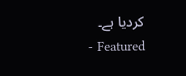کردیا ہے۔
- Featured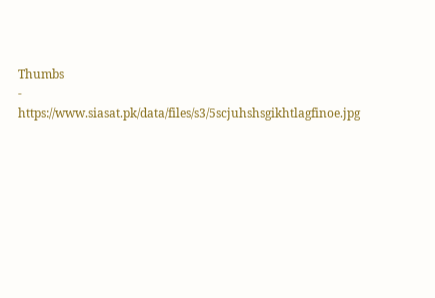Thumbs
- https://www.siasat.pk/data/files/s3/5scjuhshsgikhtlagfinoe.jpg